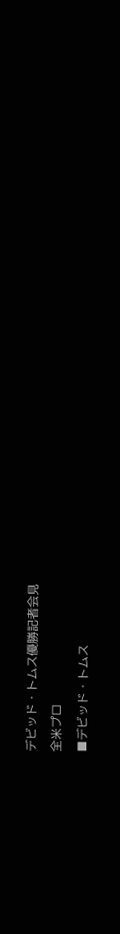デビッド・トムス優勝記者会見
全米プロ
■デビッド・トムス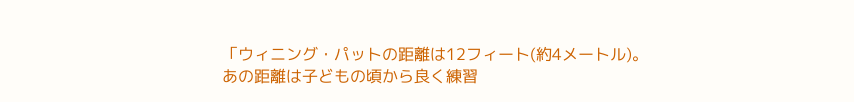「ウィニング・パットの距離は12フィート(約4メートル)。あの距離は子どもの頃から良く練習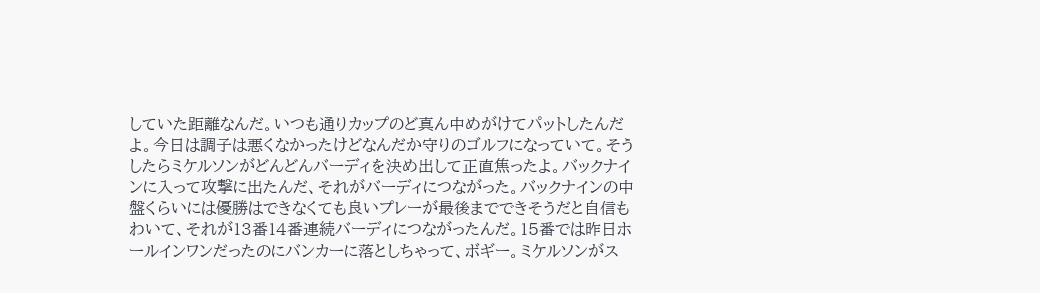していた距離なんだ。いつも通りカップのど真ん中めがけてパットしたんだよ。今日は調子は悪くなかったけどなんだか守りのゴルフになっていて。そうしたらミケルソンがどんどんバーディを決め出して正直焦ったよ。バックナインに入って攻撃に出たんだ、それがバーディにつながった。バックナインの中盤くらいには優勝はできなくても良いプレーが最後までできそうだと自信もわいて、それが13番14番連続バーディにつながったんだ。15番では昨日ホールインワンだったのにバンカーに落としちゃって、ボギー。ミケルソンがス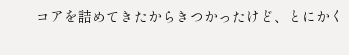コアを詰めてきたからきつかったけど、とにかく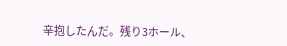辛抱したんだ。残り3ホール、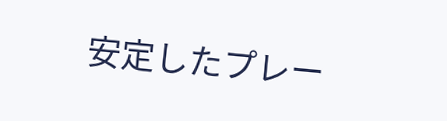安定したプレー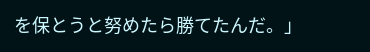を保とうと努めたら勝てたんだ。」